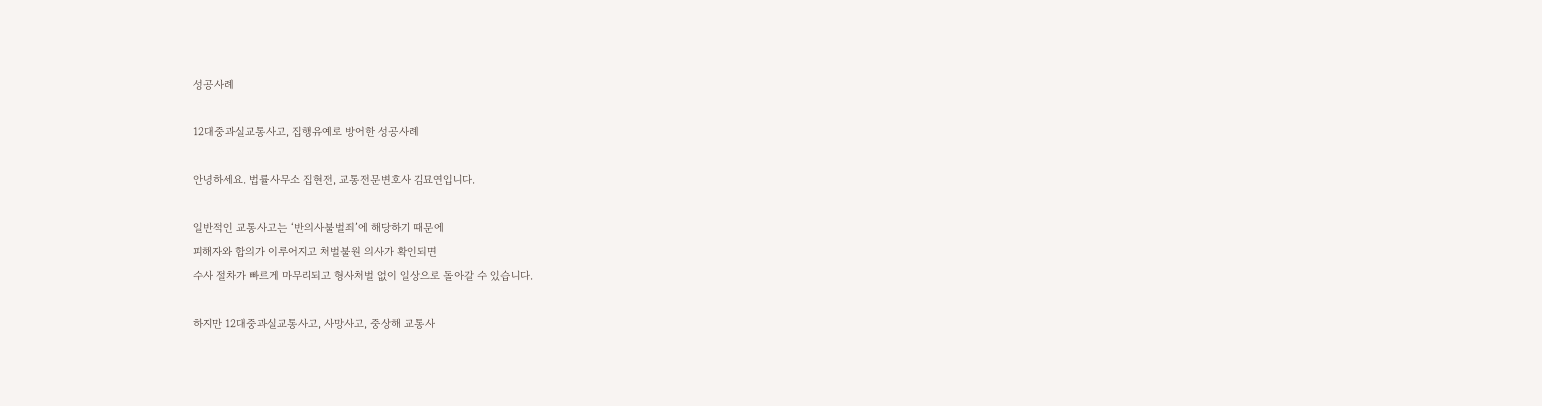성공사례

12대중과실교통사고, 집행유예로 방어한 성공사례

안녕하세요. 법률사무소 집현전, 교통전문변호사 김묘연입니다.

일반적인 교통사고는 ‘반의사불벌죄’에 해당하기 때문에
피해자와 합의가 이루어지고 처벌불원 의사가 확인되면
수사 절차가 빠르게 마무리되고 형사처벌 없이 일상으로 돌아갈 수 있습니다.

하지만 12대중과실교통사고, 사망사고, 중상해 교통사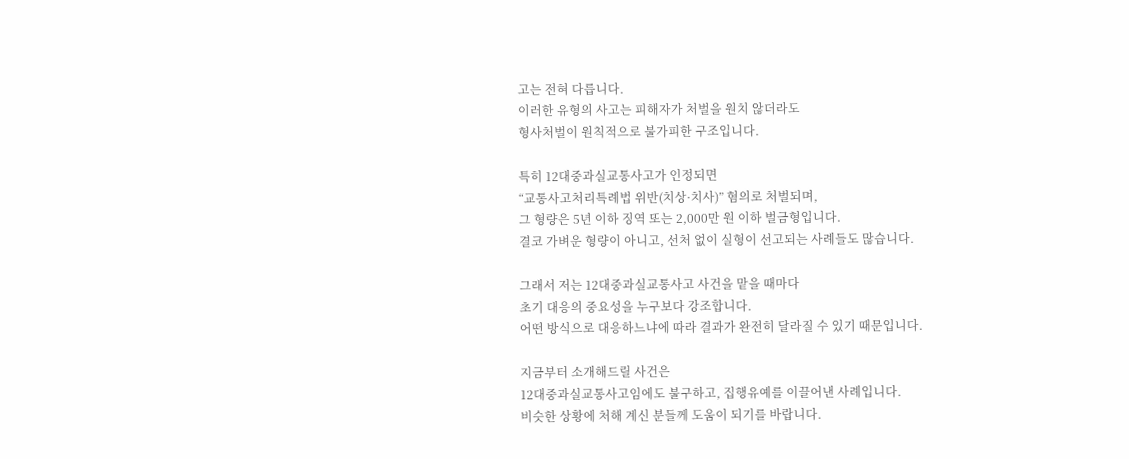고는 전혀 다릅니다.
이러한 유형의 사고는 피해자가 처벌을 원치 않더라도
형사처벌이 원칙적으로 불가피한 구조입니다.

특히 12대중과실교통사고가 인정되면
“교통사고처리특례법 위반(치상·치사)” 혐의로 처벌되며,
그 형량은 5년 이하 징역 또는 2,000만 원 이하 벌금형입니다.
결코 가벼운 형량이 아니고, 선처 없이 실형이 선고되는 사례들도 많습니다.

그래서 저는 12대중과실교통사고 사건을 맡을 때마다
초기 대응의 중요성을 누구보다 강조합니다.
어떤 방식으로 대응하느냐에 따라 결과가 완전히 달라질 수 있기 때문입니다.

지금부터 소개해드릴 사건은
12대중과실교통사고임에도 불구하고, 집행유예를 이끌어낸 사례입니다.
비슷한 상황에 처해 계신 분들께 도움이 되기를 바랍니다.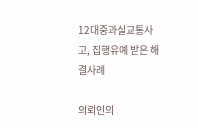12대중과실교통사고, 집행유예 받은 해결사례

의뢰인의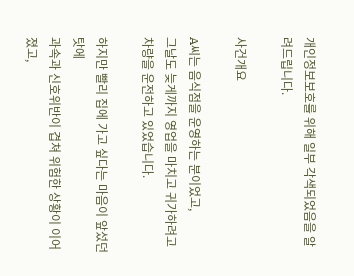개인정보보호를 위해 일부 각색되었음을 알려드립니다.

사건개요

A씨는 음식점을 운영하는 분이었고,
그날도 늦게까지 영업을 마치고 귀가하려고 차량을 운전하고 있었습니다.

하지만 빨리 집에 가고 싶다는 마음이 앞섰던 탓에
과속과 신호위반이 겹쳐 위험한 상황이 이어졌고,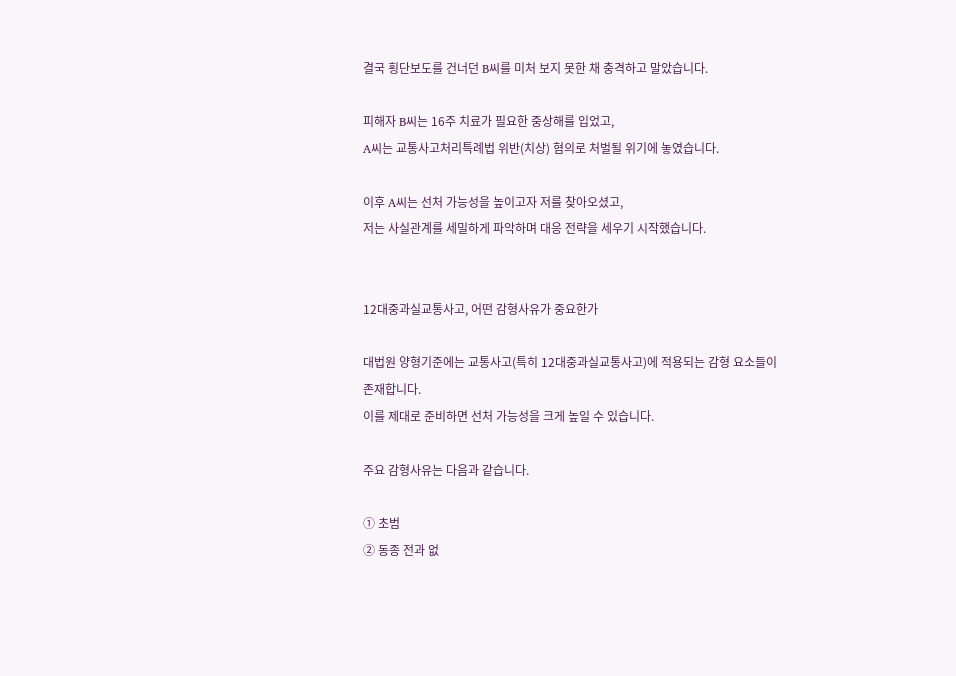결국 횡단보도를 건너던 B씨를 미처 보지 못한 채 충격하고 말았습니다.

피해자 B씨는 16주 치료가 필요한 중상해를 입었고,
A씨는 교통사고처리특례법 위반(치상) 혐의로 처벌될 위기에 놓였습니다.

이후 A씨는 선처 가능성을 높이고자 저를 찾아오셨고,
저는 사실관계를 세밀하게 파악하며 대응 전략을 세우기 시작했습니다.


12대중과실교통사고, 어떤 감형사유가 중요한가

대법원 양형기준에는 교통사고(특히 12대중과실교통사고)에 적용되는 감형 요소들이 존재합니다.
이를 제대로 준비하면 선처 가능성을 크게 높일 수 있습니다.

주요 감형사유는 다음과 같습니다.

① 초범
② 동종 전과 없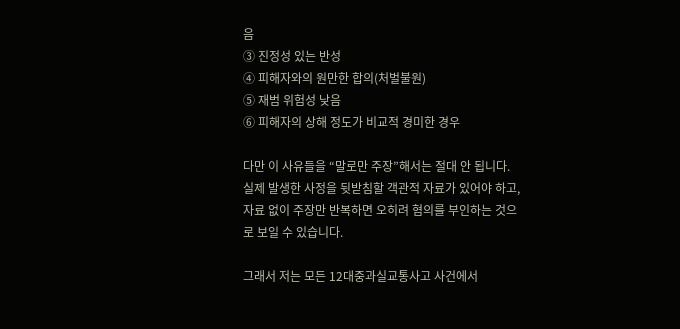음
③ 진정성 있는 반성
④ 피해자와의 원만한 합의(처벌불원)
⑤ 재범 위험성 낮음
⑥ 피해자의 상해 정도가 비교적 경미한 경우

다만 이 사유들을 “말로만 주장”해서는 절대 안 됩니다.
실제 발생한 사정을 뒷받침할 객관적 자료가 있어야 하고,
자료 없이 주장만 반복하면 오히려 혐의를 부인하는 것으로 보일 수 있습니다.

그래서 저는 모든 12대중과실교통사고 사건에서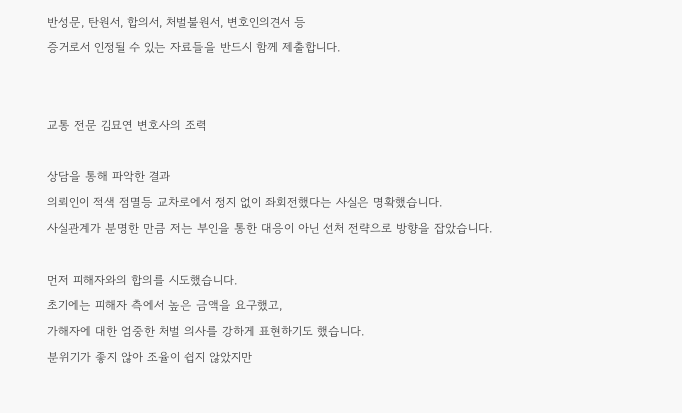반성문, 탄원서, 합의서, 처벌불원서, 변호인의견서 등
증거로서 인정될 수 있는 자료들을 반드시 함께 제출합니다.


교통 전문 김묘연 변호사의 조력

상담을 통해 파악한 결과
의뢰인이 적색 점멸등 교차로에서 정지 없이 좌회전했다는 사실은 명확했습니다.
사실관계가 분명한 만큼 저는 부인을 통한 대응이 아닌 선처 전략으로 방향을 잡았습니다.

먼저 피해자와의 합의를 시도했습니다.
초기에는 피해자 측에서 높은 금액을 요구했고,
가해자에 대한 엄중한 처벌 의사를 강하게 표현하기도 했습니다.
분위기가 좋지 않아 조율이 쉽지 않았지만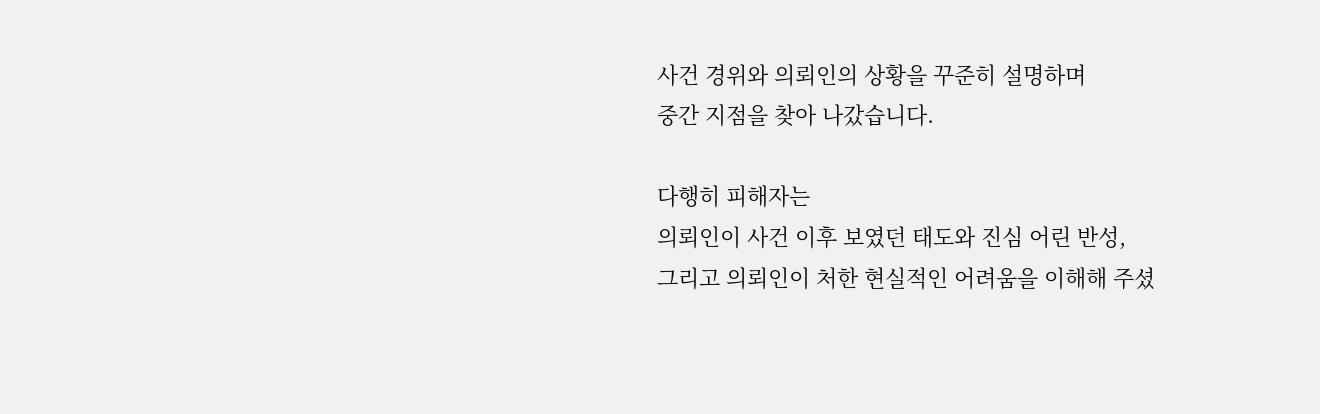사건 경위와 의뢰인의 상황을 꾸준히 설명하며
중간 지점을 찾아 나갔습니다.

다행히 피해자는
의뢰인이 사건 이후 보였던 태도와 진심 어린 반성,
그리고 의뢰인이 처한 현실적인 어려움을 이해해 주셨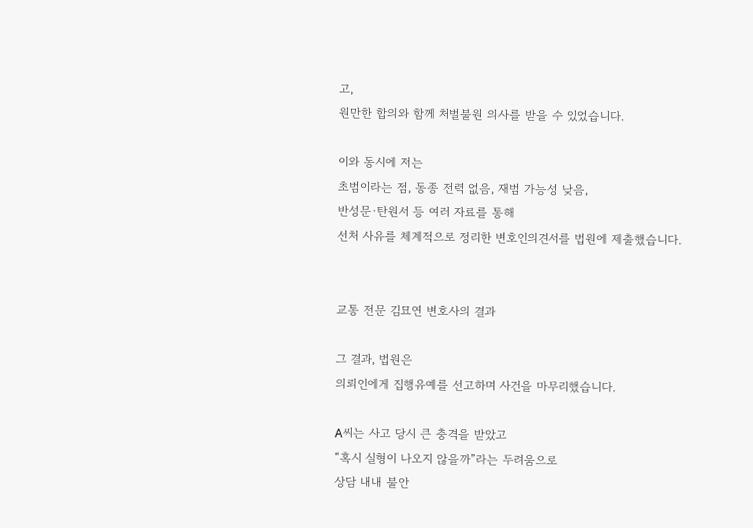고,
원만한 합의와 함께 처벌불원 의사를 받을 수 있었습니다.

이와 동시에 저는
초범이라는 점, 동종 전력 없음, 재범 가능성 낮음,
반성문·탄원서 등 여러 자료를 통해
선처 사유를 체계적으로 정리한 변호인의견서를 법원에 제출했습니다.


교통 전문 김묘연 변호사의 결과

그 결과, 법원은
의뢰인에게 집행유예를 선고하며 사건을 마무리했습니다.

A씨는 사고 당시 큰 충격을 받았고
“혹시 실형이 나오지 않을까”라는 두려움으로
상담 내내 불안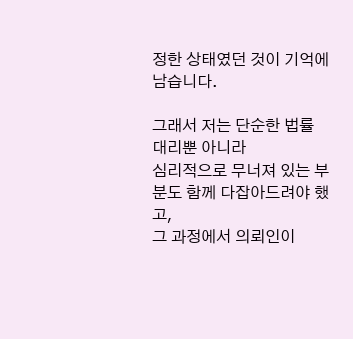정한 상태였던 것이 기억에 남습니다.

그래서 저는 단순한 법률 대리뿐 아니라
심리적으로 무너져 있는 부분도 함께 다잡아드려야 했고,
그 과정에서 의뢰인이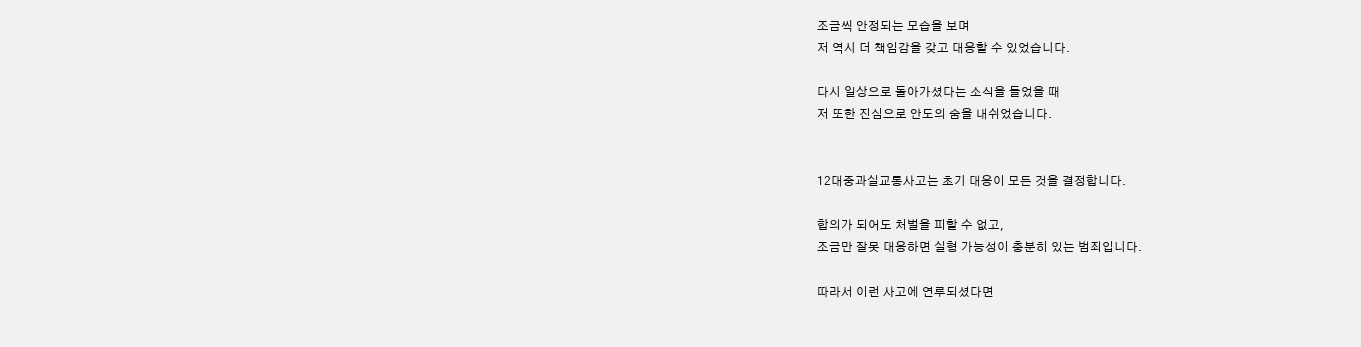조금씩 안정되는 모습을 보며
저 역시 더 책임감을 갖고 대응할 수 있었습니다.

다시 일상으로 돌아가셨다는 소식을 들었을 때
저 또한 진심으로 안도의 숨을 내쉬었습니다.


12대중과실교통사고는 초기 대응이 모든 것을 결정합니다.

합의가 되어도 처벌을 피할 수 없고,
조금만 잘못 대응하면 실형 가능성이 충분히 있는 범죄입니다.

따라서 이런 사고에 연루되셨다면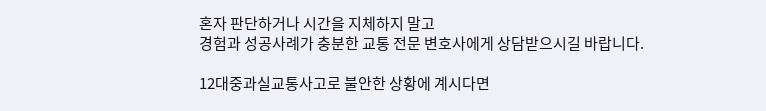혼자 판단하거나 시간을 지체하지 말고
경험과 성공사례가 충분한 교통 전문 변호사에게 상담받으시길 바랍니다.

12대중과실교통사고로 불안한 상황에 계시다면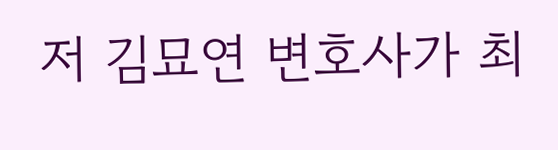저 김묘연 변호사가 최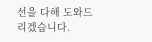선을 다해 도와드리겠습니다.